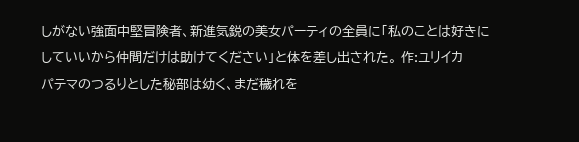しがない強面中堅冒険者、新進気鋭の美女パーティの全員に「私のことは好きにしていいから仲間だけは助けてください」と体を差し出された。 作:ユリイカ
パテマのつるりとした秘部は幼く、まだ穢れを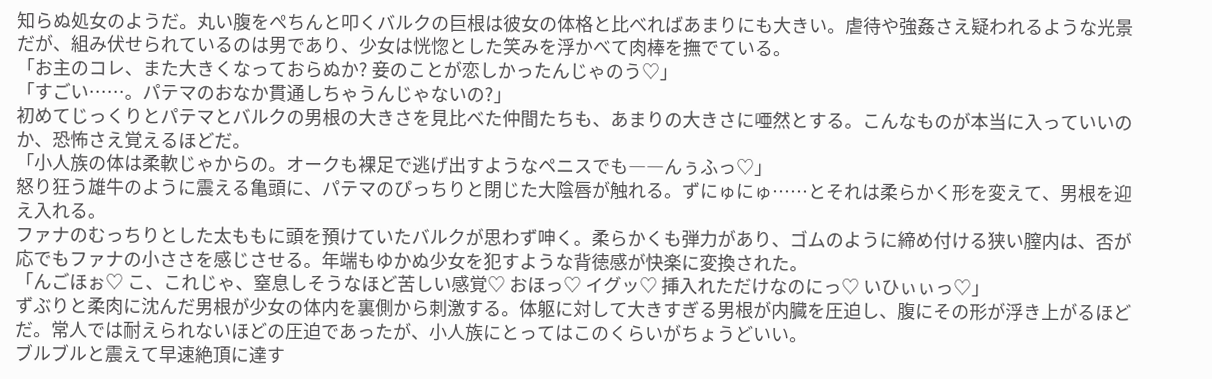知らぬ処女のようだ。丸い腹をぺちんと叩くバルクの巨根は彼女の体格と比べればあまりにも大きい。虐待や強姦さえ疑われるような光景だが、組み伏せられているのは男であり、少女は恍惚とした笑みを浮かべて肉棒を撫でている。
「お主のコレ、また大きくなっておらぬか? 妾のことが恋しかったんじゃのう♡」
「すごい……。パテマのおなか貫通しちゃうんじゃないの?」
初めてじっくりとパテマとバルクの男根の大きさを見比べた仲間たちも、あまりの大きさに唖然とする。こんなものが本当に入っていいのか、恐怖さえ覚えるほどだ。
「小人族の体は柔軟じゃからの。オークも裸足で逃げ出すようなペニスでも――んぅふっ♡」
怒り狂う雄牛のように震える亀頭に、パテマのぴっちりと閉じた大陰唇が触れる。ずにゅにゅ……とそれは柔らかく形を変えて、男根を迎え入れる。
ファナのむっちりとした太ももに頭を預けていたバルクが思わず呻く。柔らかくも弾力があり、ゴムのように締め付ける狭い膣内は、否が応でもファナの小ささを感じさせる。年端もゆかぬ少女を犯すような背徳感が快楽に変換された。
「んごほぉ♡ こ、これじゃ、窒息しそうなほど苦しい感覚♡ おほっ♡ イグッ♡ 挿入れただけなのにっ♡ いひぃぃっ♡」
ずぶりと柔肉に沈んだ男根が少女の体内を裏側から刺激する。体躯に対して大きすぎる男根が内臓を圧迫し、腹にその形が浮き上がるほどだ。常人では耐えられないほどの圧迫であったが、小人族にとってはこのくらいがちょうどいい。
ブルブルと震えて早速絶頂に達す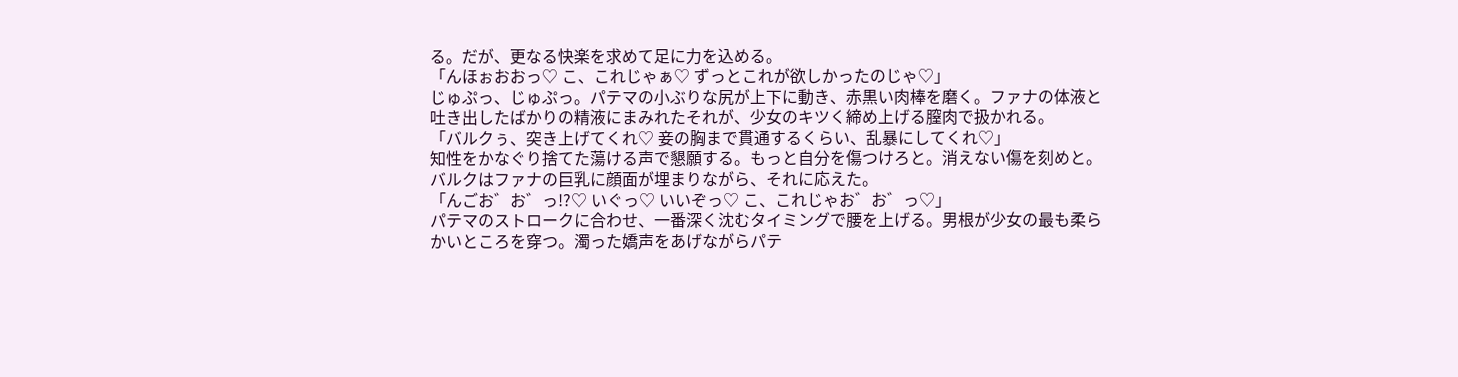る。だが、更なる快楽を求めて足に力を込める。
「んほぉおおっ♡ こ、これじゃぁ♡ ずっとこれが欲しかったのじゃ♡」
じゅぷっ、じゅぷっ。パテマの小ぶりな尻が上下に動き、赤黒い肉棒を磨く。ファナの体液と吐き出したばかりの精液にまみれたそれが、少女のキツく締め上げる膣肉で扱かれる。
「バルクぅ、突き上げてくれ♡ 妾の胸まで貫通するくらい、乱暴にしてくれ♡」
知性をかなぐり捨てた蕩ける声で懇願する。もっと自分を傷つけろと。消えない傷を刻めと。
バルクはファナの巨乳に顔面が埋まりながら、それに応えた。
「んごお゛お゛っ!?♡ いぐっ♡ いいぞっ♡ こ、これじゃお゛お゛っ♡」
パテマのストロークに合わせ、一番深く沈むタイミングで腰を上げる。男根が少女の最も柔らかいところを穿つ。濁った嬌声をあげながらパテ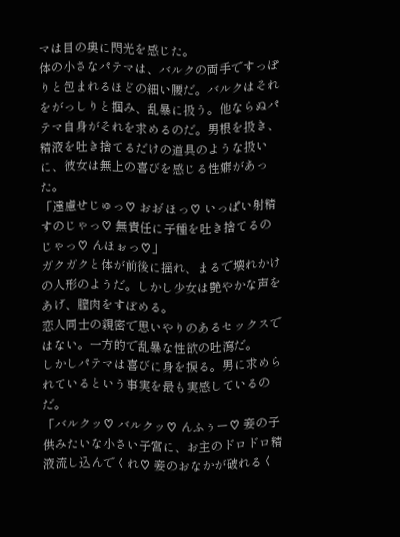マは目の奥に閃光を感じた。
体の小さなパテマは、バルクの両手ですっぽりと包まれるほどの細い腰だ。バルクはそれをがっしりと掴み、乱暴に扱う。他ならぬパテマ自身がそれを求めるのだ。男根を扱き、精液を吐き捨てるだけの道具のような扱いに、彼女は無上の喜びを感じる性癖があった。
「遠慮せじゅっ♡ おお゛ほっ♡ いっぱい射精すのじゃっ♡ 無責任に子種を吐き捨てるのじゃっ♡ んほぉっ♡」
ガクガクと体が前後に揺れ、まるで壊れかけの人形のようだ。しかし少女は艶やかな声をあげ、膣肉をすぼめる。
恋人同士の親密で思いやりのあるセックスではない。一方的で乱暴な性欲の吐瀉だ。
しかしパテマは喜びに身を捩る。男に求められているという事実を最も実感しているのだ。
「バルクッ♡ バルクッ♡ んふぅー♡ 妾の子供みたいな小さい子宮に、お主のドロドロ精液流し込んでくれ♡ 妾のおなかが破れるく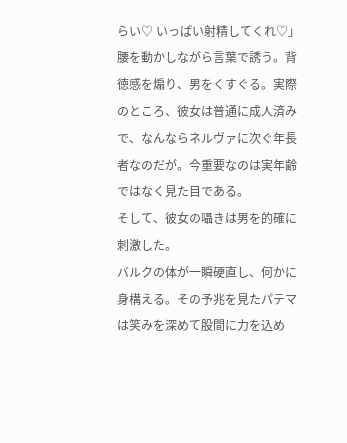らい♡ いっぱい射精してくれ♡」
腰を動かしながら言葉で誘う。背徳感を煽り、男をくすぐる。実際のところ、彼女は普通に成人済みで、なんならネルヴァに次ぐ年長者なのだが。今重要なのは実年齢ではなく見た目である。
そして、彼女の囁きは男を的確に刺激した。
バルクの体が一瞬硬直し、何かに身構える。その予兆を見たパテマは笑みを深めて股間に力を込め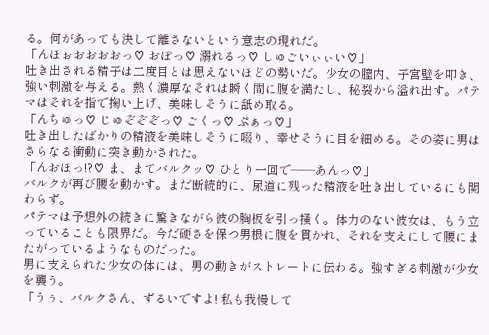る。何があっても決して離さないという意志の現れだ。
「んほぉおおおおっ♡ おぼっ♡ 溺れるっ♡ しゅごいぃぃい♡」
吐き出される精子は二度目とは思えないほどの勢いだ。少女の膣内、子宮壁を叩き、強い刺激を与える。熱く濃厚なそれは瞬く間に腹を満たし、秘裂から溢れ出す。パテマはそれを指で掬い上げ、美味しそうに舐め取る。
「んちゅっ♡ じゅぞぞぞっ♡ ごくっ♡ ぷぁっ♡」
吐き出したばかりの精液を美味しそうに啜り、幸せそうに目を細める。その姿に男はさらなる衝動に突き動かされた。
「んおほっ!?♡ ま、まてバルクッ♡ ひとり一回で――あんっ♡」
バルクが再び腰を動かす。まだ断続的に、尿道に残った精液を吐き出しているにも関わらず。
パテマは予想外の続きに驚きながら彼の胸板を引っ掻く。体力のない彼女は、もう立っていることも限界だ。今だ硬さを保つ男根に腹を貫かれ、それを支えにして腰にまたがっているようなものだった。
男に支えられた少女の体には、男の動きがストレートに伝わる。強すぎる刺激が少女を襲う。
「うぅ、バルクさん、ずるいですよ! 私も我慢して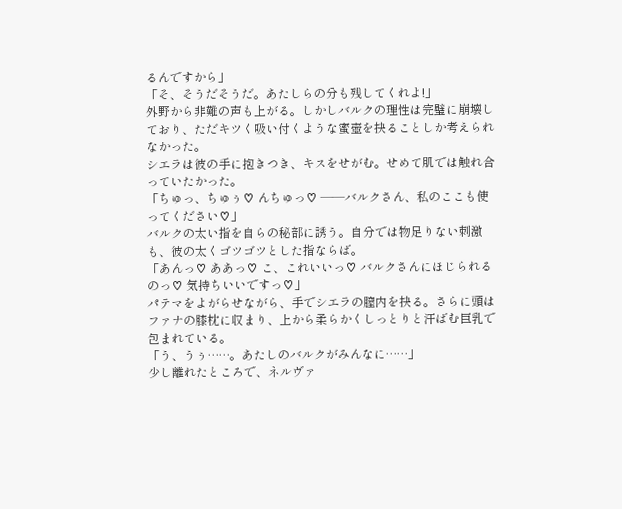るんですから」
「そ、そうだそうだ。あたしらの分も残してくれよ!」
外野から非難の声も上がる。しかしバルクの理性は完璧に崩壊しており、ただキツく吸い付くような蜜壺を抉ることしか考えられなかった。
シエラは彼の手に抱きつき、キスをせがむ。せめて肌では触れ合っていたかった。
「ちゅっ、ちゅぅ♡ んちゅっ♡ ――バルクさん、私のここも使ってください♡」
バルクの太い指を自らの秘部に誘う。自分では物足りない刺激も、彼の太くゴツゴツとした指ならば。
「あんっ♡ ああっ♡ こ、これいいっ♡ バルクさんにほじられるのっ♡ 気持ちいいですっ♡」
パテマをよがらせながら、手でシエラの膣内を抉る。さらに頭はファナの膝枕に収まり、上から柔らかくしっとりと汗ばむ巨乳で包まれている。
「う、うぅ……。あたしのバルクがみんなに……」
少し離れたところで、ネルヴァ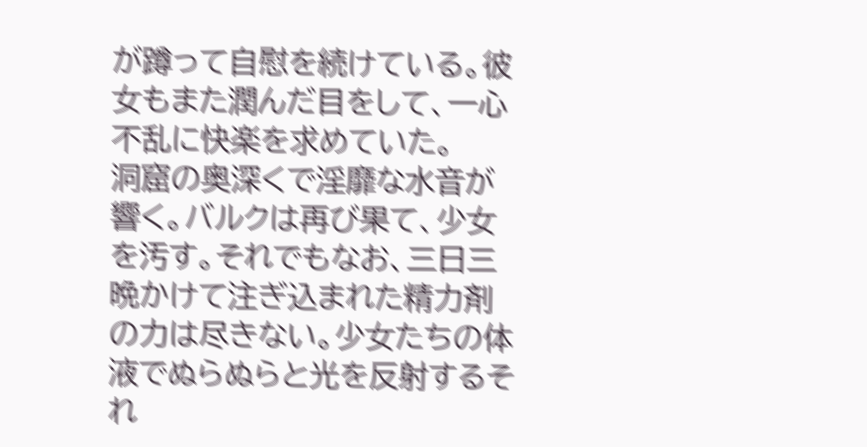が蹲って自慰を続けている。彼女もまた潤んだ目をして、一心不乱に快楽を求めていた。
洞窟の奥深くで淫靡な水音が響く。バルクは再び果て、少女を汚す。それでもなお、三日三晩かけて注ぎ込まれた精力剤の力は尽きない。少女たちの体液でぬらぬらと光を反射するそれ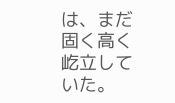は、まだ固く高く屹立していた。